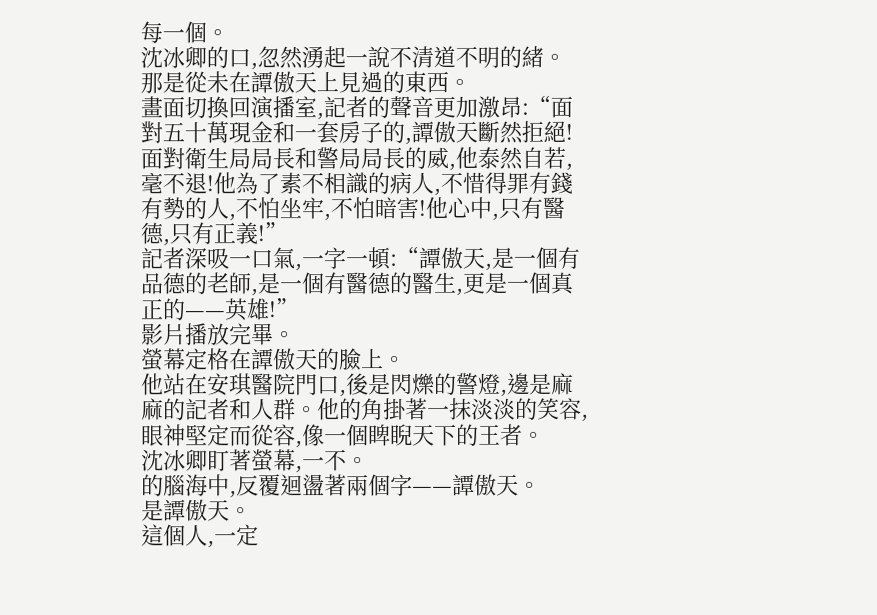每一個。
沈冰卿的口,忽然湧起一說不清道不明的緒。
那是從未在譚傲天上見過的東西。
畫面切換回演播室,記者的聲音更加激昂:“面對五十萬現金和一套房子的,譚傲天斷然拒絕!面對衛生局局長和警局局長的威,他泰然自若,毫不退!他為了素不相識的病人,不惜得罪有錢有勢的人,不怕坐牢,不怕暗害!他心中,只有醫德,只有正義!”
記者深吸一口氣,一字一頓:“譚傲天,是一個有品德的老師,是一個有醫德的醫生,更是一個真正的——英雄!”
影片播放完畢。
螢幕定格在譚傲天的臉上。
他站在安琪醫院門口,後是閃爍的警燈,邊是麻麻的記者和人群。他的角掛著一抹淡淡的笑容,眼神堅定而從容,像一個睥睨天下的王者。
沈冰卿盯著螢幕,一不。
的腦海中,反覆迴盪著兩個字——譚傲天。
是譚傲天。
這個人,一定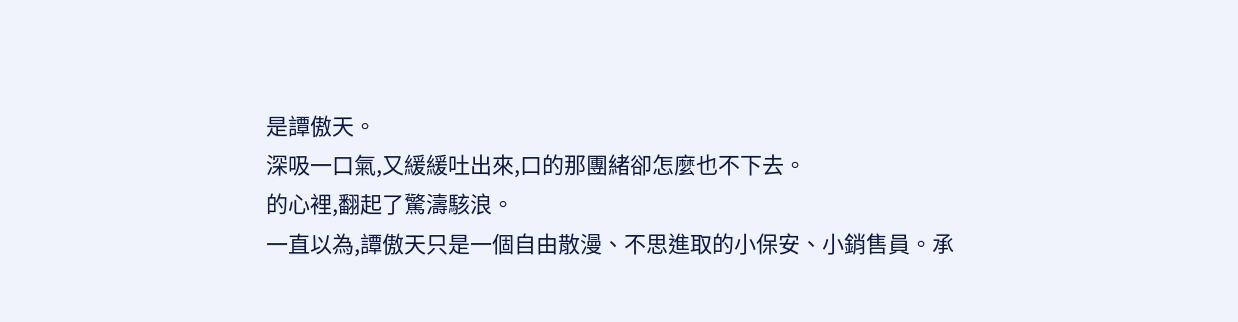是譚傲天。
深吸一口氣,又緩緩吐出來,口的那團緒卻怎麼也不下去。
的心裡,翻起了驚濤駭浪。
一直以為,譚傲天只是一個自由散漫、不思進取的小保安、小銷售員。承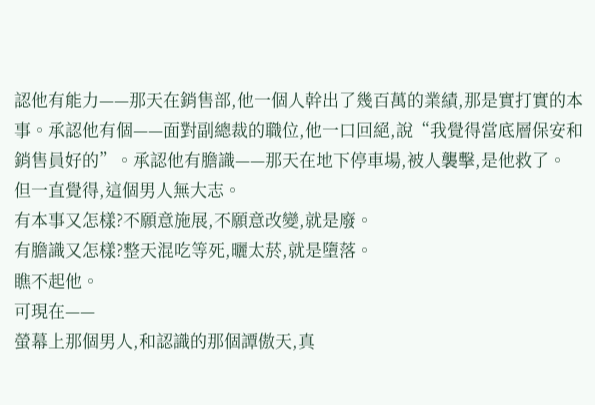認他有能力——那天在銷售部,他一個人幹出了幾百萬的業績,那是實打實的本事。承認他有個——面對副總裁的職位,他一口回絕,說“我覺得當底層保安和銷售員好的”。承認他有膽識——那天在地下停車場,被人襲擊,是他救了。
但一直覺得,這個男人無大志。
有本事又怎樣?不願意施展,不願意改變,就是廢。
有膽識又怎樣?整天混吃等死,曬太菸,就是墮落。
瞧不起他。
可現在——
螢幕上那個男人,和認識的那個譚傲天,真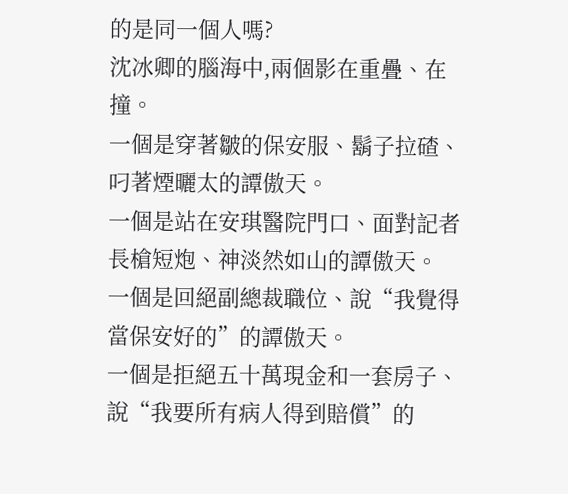的是同一個人嗎?
沈冰卿的腦海中,兩個影在重疊、在撞。
一個是穿著皺的保安服、鬍子拉碴、叼著煙曬太的譚傲天。
一個是站在安琪醫院門口、面對記者長槍短炮、神淡然如山的譚傲天。
一個是回絕副總裁職位、說“我覺得當保安好的”的譚傲天。
一個是拒絕五十萬現金和一套房子、說“我要所有病人得到賠償”的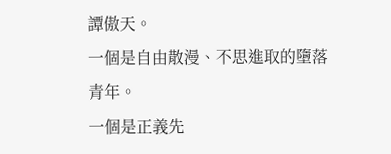譚傲天。
一個是自由散漫、不思進取的墮落青年。
一個是正義先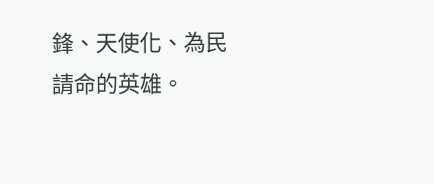鋒、天使化、為民請命的英雄。